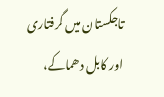تاجکستان میں گرفتاری اور کابل دھماکے،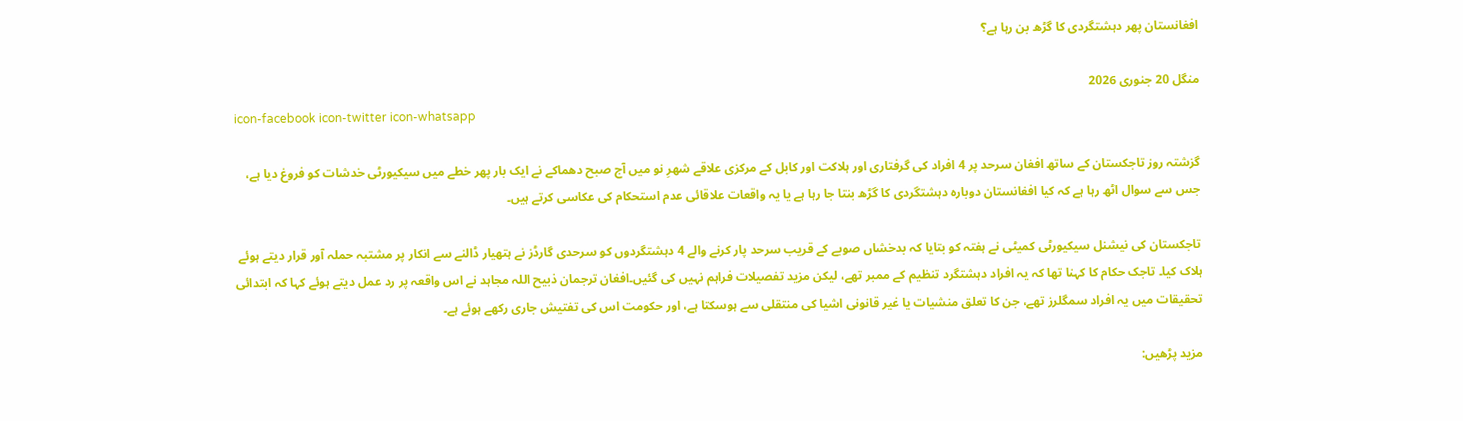افغانستان پھر دہشتگردی کا گڑھ بن رہا ہے؟

منگل 20 جنوری 2026
icon-facebook icon-twitter icon-whatsapp

گزشتہ روز تاجکستان کے ساتھ افغان سرحد پر 4 افراد کی گرفتاری اور ہلاکت اور کابل کے مرکزی علاقے شھرِ نو میں آج صبح دھماکے نے ایک بار پھر خطے میں سیکیورٹی خدشات کو فروغ دیا ہے، جس سے سوال اٹھ رہا ہے کہ کیا افغانستان دوبارہ دہشتگردی کا گڑھ بنتا جا رہا ہے یا یہ واقعات علاقائی عدم استحکام کی عکاسی کرتے ہیں۔

تاجکستان کی نیشنل سیکیورٹی کمیٹی نے ہفتہ کو بتایا کہ بدخشاں صوبے کے قریب سرحد پار کرنے والے 4 دہشتگردوں کو سرحدی گارڈز نے ہتھیار ڈالنے سے انکار پر مشتبہ حملہ آور قرار دیتے ہوئے ہلاک کیا۔ تاجک حکام کا کہنا تھا کہ یہ افراد دہشتگرد تنظیم کے ممبر تھے، لیکن مزید تفصیلات فراہم نہیں کی گئیں۔افغان ترجمان ذبیح اللہ مجاہد نے اس واقعہ پر رد عمل دیتے ہوئے کہا کہ ابتدائی تحقیقات میں یہ افراد سمگلرز تھے، جن کا تعلق منشیات یا غیر قانونی اشیا کی منتقلی سے ہوسکتا ہے، اور حکومت اس کی تفتیش جاری رکھے ہوئے ہے۔

مزید پڑھیں: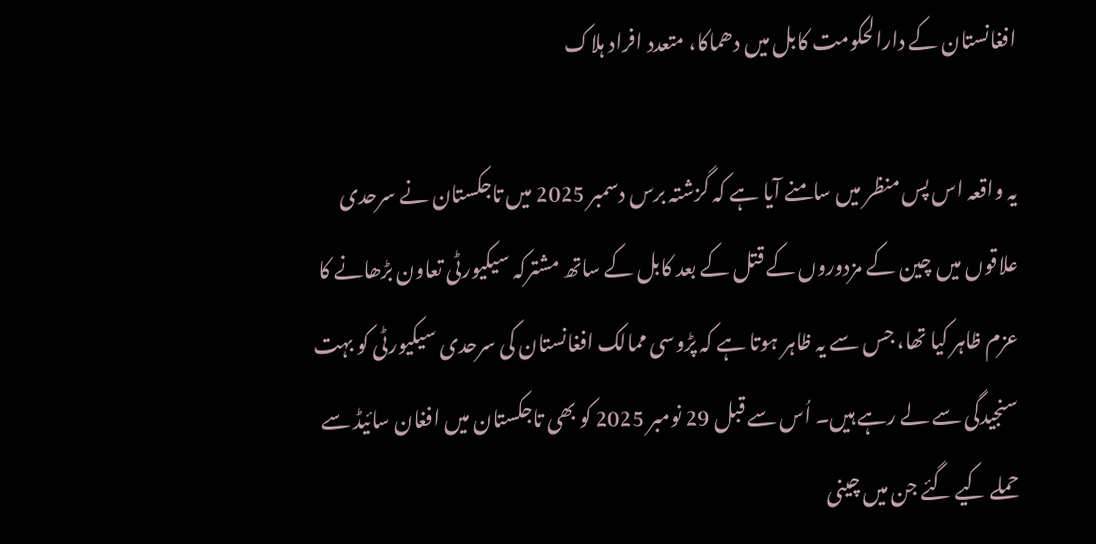افغانستان کے دارالحکومت کابل میں دھماکا، متعدد افراد ہلاک

یہ واقعہ اس پس منظر میں سامنے آیا ہے کہ گزشتہ برس دسمبر 2025 میں تاجکستان نے سرحدی علاقوں میں چین کے مزدوروں کے قتل کے بعد کابل کے ساتھ مشترکہ سیکیورٹی تعاون بڑھانے کا عزم ظاہر کیا تھا، جس سے یہ ظاہر ہوتا ہے کہ پڑوسی ممالک افغانستان کی سرحدی سیکیورٹی کو بہت سنجیدگی سے لے رہے ہیں۔ اُس سے قبل 29 نومبر 2025 کو بھی تاجکستان میں افغان سائیڈ سے حملے کیے گئے جن میں چینی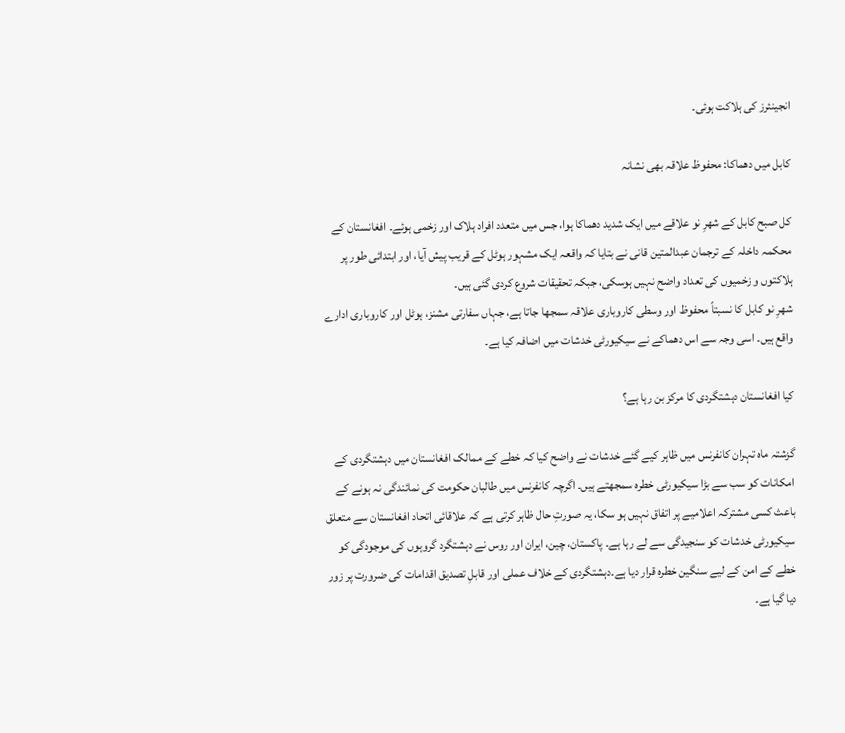انجینئرز کی ہلاکت ہوئی۔

کابل میں دھماکا: محفوظ علاقہ بھی نشانہ

کل صبح کابل کے شھرِ نو علاقے میں ایک شدید دھماکا ہوا، جس میں متعدد افراد ہلاک اور زخمی ہوئے۔ افغانستان کے محکمہ داخلہ کے ترجمان عبدالمتین قانی نے بتایا کہ واقعہ ایک مشہور ہوٹل کے قریب پیش آیا، اور ابتدائی طور پر ہلاکتوں و زخمیوں کی تعداد واضح نہیں ہوسکی، جبکہ تحقیقات شروع کردی گئی ہیں۔
شھرِ نو کابل کا نسبتاً محفوظ اور وسطی کاروباری علاقہ سمجھا جاتا ہے، جہاں سفارتی مشنز، ہوٹل اور کاروباری ادارے واقع ہیں۔ اسی وجہ سے اس دھماکے نے سیکیورٹی خدشات میں اضافہ کیا ہے۔

کیا افغانستان دہشتگردی کا مرکز بن رہا ہے؟

گزشتہ ماہ تہران کانفرنس میں ظاہر کیے گئے خدشات نے واضح کیا کہ خطے کے ممالک افغانستان میں دہشتگردی کے امکانات کو سب سے بڑا سیکیورٹی خطرہ سمجھتے ہیں۔ اگرچہ کانفرنس میں طالبان حکومت کی نمائندگی نہ ہونے کے باعث کسی مشترکہ اعلامیے پر اتفاق نہیں ہو سکا، یہ صورتِ حال ظاہر کرتی ہے کہ علاقائی اتحاد افغانستان سے متعلق سیکیورٹی خدشات کو سنجیدگی سے لے رہا ہے۔ پاکستان، چین، ایران اور روس نے دہشتگرد گروہوں کی موجودگی کو خطے کے امن کے لیے سنگین خطرہ قرار دیا ہے۔دہشتگردی کے خلاف عملی اور قابلِ تصدیق اقدامات کی ضرورت پر زور دیا گیا ہے۔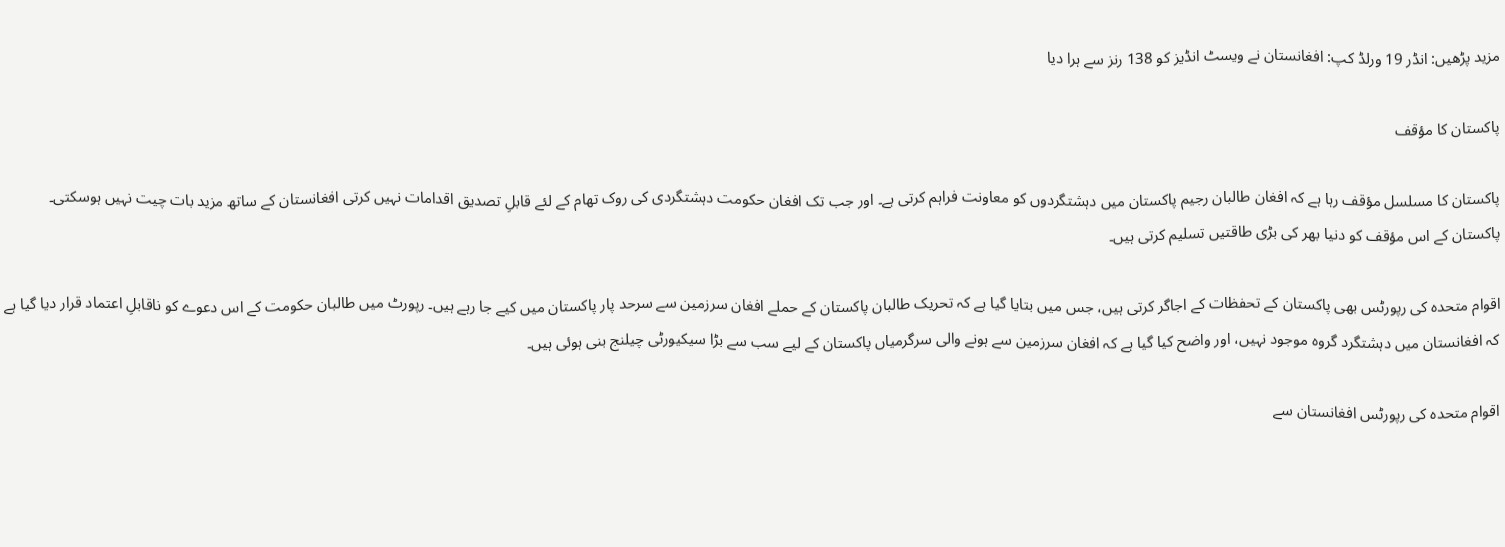مزید پڑھیں: انڈر 19 ورلڈ کپ: افغانستان نے ویسٹ انڈیز کو 138 رنز سے ہرا دیا

پاکستان کا مؤقف

پاکستان کا مسلسل مؤقف رہا ہے کہ افغان طالبان رجیم پاکستان میں دہشتگردوں کو معاونت فراہم کرتی ہے۔ اور جب تک افغان حکومت دہشتگردی کی روک تھام کے لئے قابلِ تصدیق اقدامات نہیں کرتی افغانستان کے ساتھ مزید بات چیت نہیں ہوسکتی۔ پاکستان کے اس مؤقف کو دنیا بھر کی بڑی طاقتیں تسلیم کرتی ہیں۔

اقوام متحدہ کی رپورٹس بھی پاکستان کے تحفظات کے اجاگر کرتی ہیں، جس میں بتایا گیا ہے کہ تحریک طالبان پاکستان کے حملے افغان سرزمین سے سرحد پار پاکستان میں کیے جا رہے ہیں۔ رپورٹ میں طالبان حکومت کے اس دعوے کو ناقابلِ اعتماد قرار دیا گیا ہے کہ افغانستان میں دہشتگرد گروہ موجود نہیں، اور واضح کیا گیا ہے کہ افغان سرزمین سے ہونے والی سرگرمیاں پاکستان کے لیے سب سے بڑا سیکیورٹی چیلنج بنی ہوئی ہیں۔

اقوام متحدہ کی رپورٹس افغانستان سے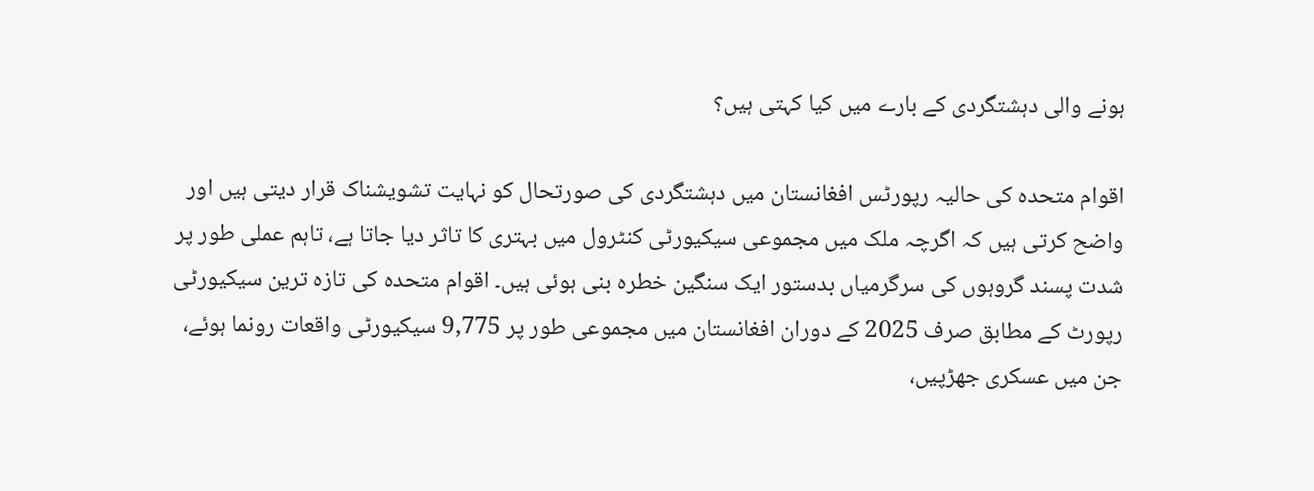ہونے والی دہشتگردی کے بارے میں کیا کہتی ہیں؟

اقوام متحدہ کی حالیہ رپورٹس افغانستان میں دہشتگردی کی صورتحال کو نہایت تشویشناک قرار دیتی ہیں اور واضح کرتی ہیں کہ اگرچہ ملک میں مجموعی سیکیورٹی کنٹرول میں بہتری کا تاثر دیا جاتا ہے، تاہم عملی طور پر شدت پسند گروہوں کی سرگرمیاں بدستور ایک سنگین خطرہ بنی ہوئی ہیں۔ اقوام متحدہ کی تازہ ترین سیکیورٹی رپورٹ کے مطابق صرف 2025 کے دوران افغانستان میں مجموعی طور پر 9,775 سیکیورٹی واقعات رونما ہوئے، جن میں عسکری جھڑپیں،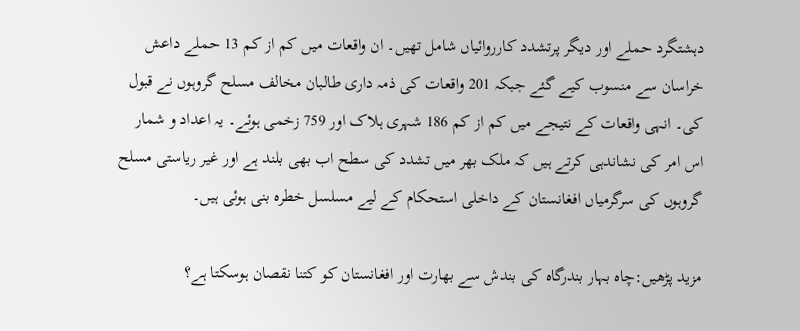دہشتگرد حملے اور دیگر پرتشدد کارروائیاں شامل تھیں۔ ان واقعات میں کم از کم 13 حملے داعش خراسان سے منسوب کیے گئے جبکہ 201 واقعات کی ذمہ داری طالبان مخالف مسلح گروہوں نے قبول کی۔ انہی واقعات کے نتیجے میں کم از کم 186 شہری ہلاک اور 759 زخمی ہوئے۔ یہ اعداد و شمار اس امر کی نشاندہی کرتے ہیں کہ ملک بھر میں تشدد کی سطح اب بھی بلند ہے اور غیر ریاستی مسلح گروہوں کی سرگرمیاں افغانستان کے داخلی استحکام کے لیے مسلسل خطرہ بنی ہوئی ہیں۔

مزید پڑھیں:چاہ بہار بندرگاہ کی بندش سے بھارت اور افغانستان کو کتنا نقصان ہوسکتا ہے؟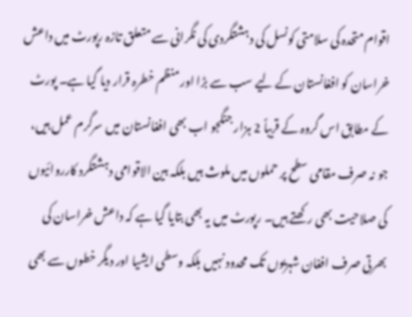اقوام متحدہ کی سلامتی کونسل کی دہشتگردی کی نگرانی سے متعلق تازہ رپورٹ میں داعش خراسان کو افغانستان کے لیے سب سے بڑا اور منظم خطرہ قرار دیا گیا ہے۔ پورٹ کے مطابق اس گروہ کے قریباً 2 ہزار جنگجو اب بھی افغانستان میں سرگرم عمل ہیں، جو نہ صرف مقامی سطح پر حملوں میں ملوث ہیں بلکہ بین الاقوامی دہشتگرد کارروائیوں کی صلاحیت بھی رکھتے ہیں۔ رپورٹ میں یہ بھی بتایا گیا ہے کہ داعش خراسان کی بھرتی صرف افغان شہریوں تک محدود نہیں بلکہ وسطی ایشیا اور دیگر خطوں سے بھی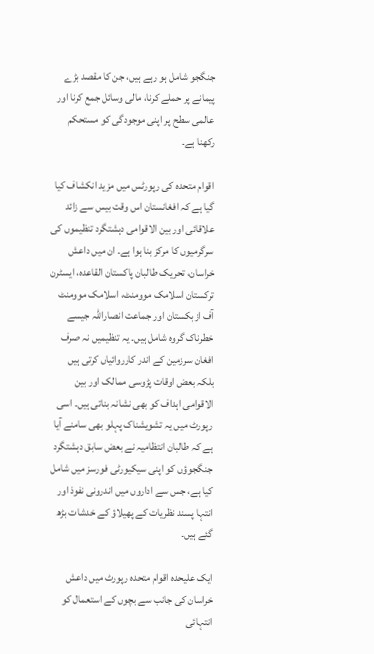جنگجو شامل ہو رہے ہیں، جن کا مقصد بڑے پیمانے پر حملے کرنا، مالی وسائل جمع کرنا اور عالمی سطح پر اپنی موجودگی کو مستحکم رکھنا ہے۔

اقوام متحدہ کی رپورٹس میں مزید انکشاف کیا گیا ہے کہ افغانستان اس وقت بیس سے زائد علاقائی اور بین الاقوامی دہشتگرد تنظیموں کی سرگرمیوں کا مرکز بنا ہوا ہے۔ ان میں داعش خراسان، تحریک طالبان پاکستان القاعدہ، ایسٹرن ترکستان اسلامک موومنٹ، اسلامک موومنٹ آف ازبکستان اور جماعت انصاراللہ جیسے خطرناک گروہ شامل ہیں۔ یہ تنظیمیں نہ صرف افغان سرزمین کے اندر کارروائیاں کرتی ہیں بلکہ بعض اوقات پڑوسی ممالک اور بین الاقوامی اہداف کو بھی نشانہ بناتی ہیں۔ اسی رپورٹ میں یہ تشویشناک پہلو بھی سامنے آیا ہے کہ طالبان انتظامیہ نے بعض سابق دہشتگرد جنگجوؤں کو اپنی سیکیورٹی فورسز میں شامل کیا ہے، جس سے اداروں میں اندرونی نفوذ اور انتہا پسند نظریات کے پھیلاؤ کے خدشات بڑھ گئے ہیں۔

ایک علیحدہ اقوام متحدہ رپورٹ میں داعش خراسان کی جانب سے بچوں کے استعمال کو انتہائی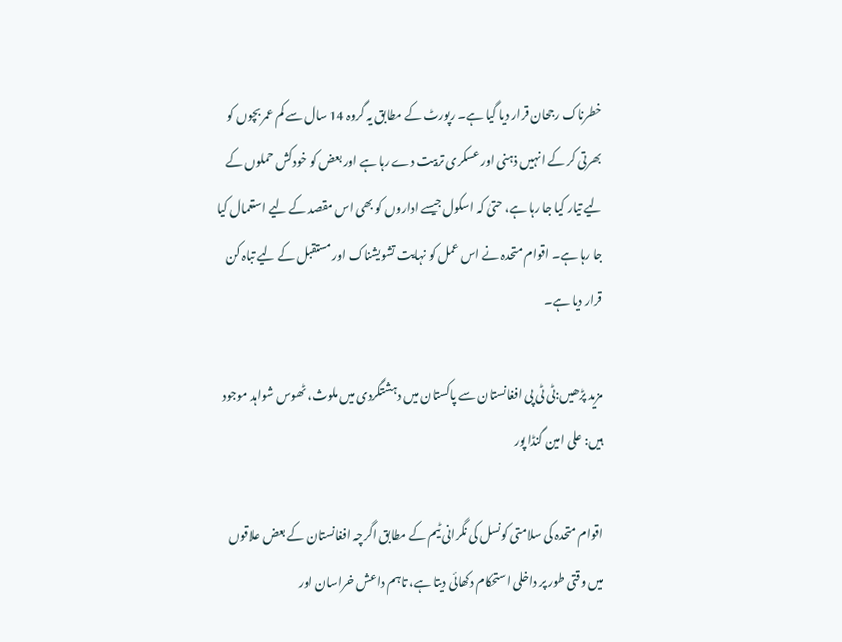خطرناک رجحان قرار دیا گیا ہے۔ رپورٹ کے مطابق یہ گروہ 14 سال سے کم عمر بچوں کو بھرتی کر کے انہیں ذہنی اور عسکری تربیت دے رہا ہے اور بعض کو خودکش حملوں کے لیے تیار کیا جا رہا ہے، حتیٰ کہ اسکول جیسے اداروں کو بھی اس مقصد کے لیے استعمال کیا جا رہا ہے۔ اقوام متحدہ نے اس عمل کو نہایت تشویشناک اور مستقبل کے لیے تباہ کن قرار دیا ہے۔

مزید پڑھیں:ٹی ٹی پی افغانستان سے پاکستان میں دہشتگردی میں ملوث، ٹھوس شواہد موجود ہیں: علی امین گنڈا پور

اقوام متحدہ کی سلامتی کونسل کی نگرانی ٹیم کے مطابق اگرچہ افغانستان کے بعض علاقوں میں وقتی طور پر داخلی استحکام دکھائی دیتا ہے، تاہم داعش خراسان اور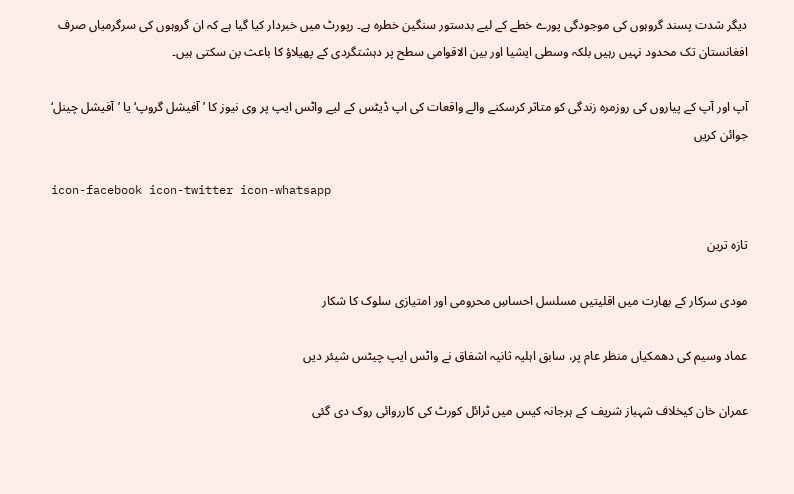دیگر شدت پسند گروہوں کی موجودگی پورے خطے کے لیے بدستور سنگین خطرہ ہے۔ رپورٹ میں خبردار کیا گیا ہے کہ ان گروہوں کی سرگرمیاں صرف افغانستان تک محدود نہیں رہیں بلکہ وسطی ایشیا اور بین الاقوامی سطح پر دہشتگردی کے پھیلاؤ کا باعث بن سکتی ہیں۔

آپ اور آپ کے پیاروں کی روزمرہ زندگی کو متاثر کرسکنے والے واقعات کی اپ ڈیٹس کے لیے واٹس ایپ پر وی نیوز کا ’آفیشل گروپ‘ یا ’آفیشل چینل‘ جوائن کریں

icon-facebook icon-twitter icon-whatsapp

تازہ ترین

مودی سرکار کے بھارت میں اقلیتیں مسلسل احساسِ محرومی اور امتیازی سلوک کا شکار

عماد وسیم کی دھمکیاں منظر عام پر، سابق اہلیہ ثانیہ اشفاق نے واٹس ایپ چیٹس شیئر دیں

عمران خان کیخلاف شہباز شریف کے ہرجانہ کیس میں ٹرائل کورٹ کی کارروائی روک دی گئی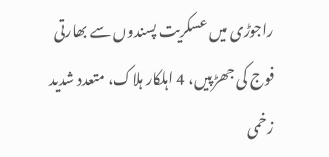راجوڑی میں عسکریت پسندوں سے بھارتی فوج کی جھڑپیں، 4 اہلکار ہلاک، متعدد شدید زخمی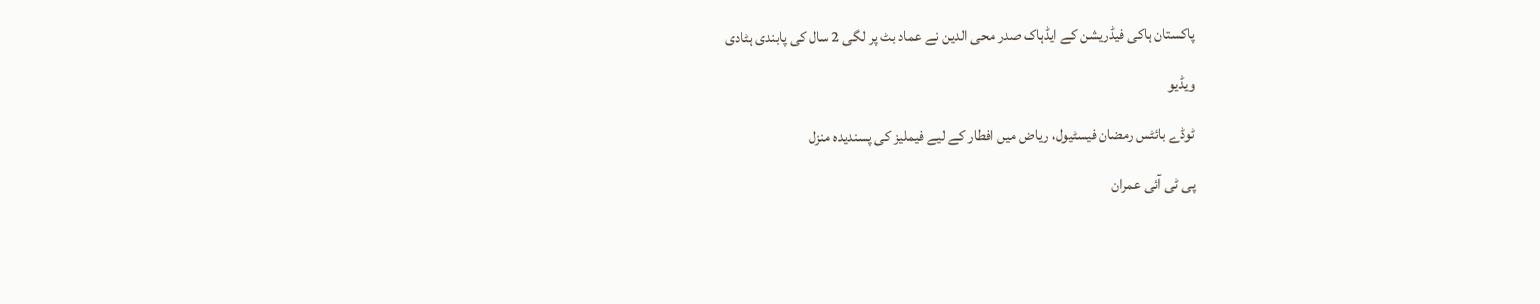پاکستان ہاکی فیڈریشن کے ایڈہاک صدر محی الدین نے عماد بٹ پر لگی 2 سال کی پابندی ہٹادی

ویڈیو

ٹوڈے بائٹس رمضان فیسٹیول، ریاض میں افطار کے لیے فیملیز کی پسندیدہ منزل

پی ٹی آئی عمران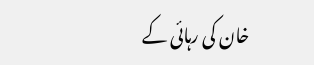خان کی رہائی کے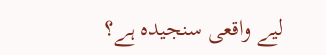لیے واقعی سنجیدہ ہے؟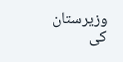وزیرستان کی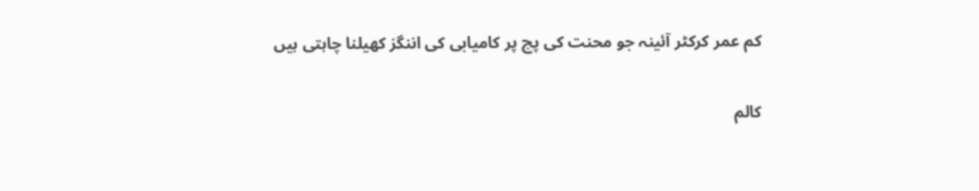کم عمر کرکٹر آئینہ جو محنت کی پچ پر کامیابی کی اننگز کھیلنا چاہتی ہیں

کالم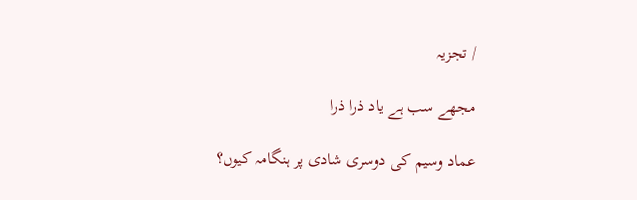/ تجزیہ

مجھے سب ہے یاد ذرا ذرا

عماد وسیم کی دوسری شادی پر ہنگامہ کیوں؟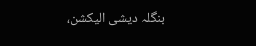بنگلہ دیشی الیکشن،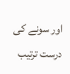اور سونے کی درست ترتیب